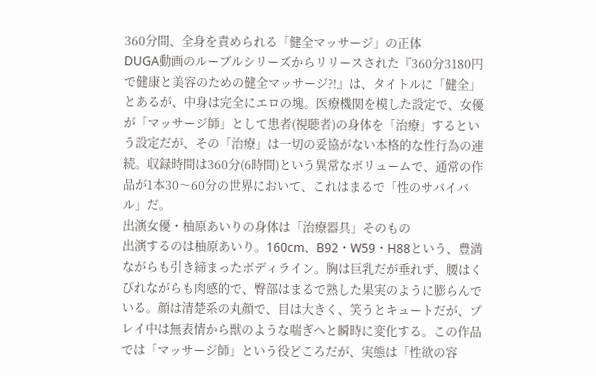360分間、全身を責められる「健全マッサージ」の正体
DUGA動画のルーブルシリーズからリリースされた『360分3180円で健康と美容のための健全マッサージ?!』は、タイトルに「健全」とあるが、中身は完全にエロの塊。医療機関を模した設定で、女優が「マッサージ師」として患者(視聴者)の身体を「治療」するという設定だが、その「治療」は一切の妥協がない本格的な性行為の連続。収録時間は360分(6時間)という異常なボリュームで、通常の作品が1本30〜60分の世界において、これはまるで「性のサバイバル」だ。
出演女優・柚原あいりの身体は「治療器具」そのもの
出演するのは柚原あいり。160cm、B92・W59・H88という、豊満ながらも引き締まったボディライン。胸は巨乳だが垂れず、腰はくびれながらも肉感的で、臀部はまるで熟した果実のように膨らんでいる。顔は清楚系の丸顔で、目は大きく、笑うとキュートだが、プレイ中は無表情から獣のような喘ぎへと瞬時に変化する。この作品では「マッサージ師」という役どころだが、実態は「性欲の容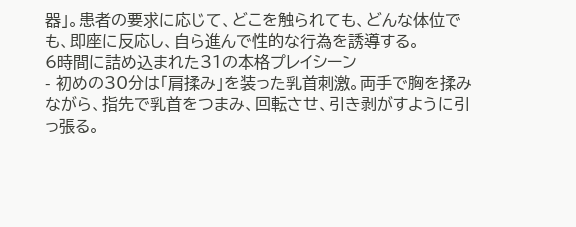器」。患者の要求に応じて、どこを触られても、どんな体位でも、即座に反応し、自ら進んで性的な行為を誘導する。
6時間に詰め込まれた31の本格プレイシーン
- 初めの30分は「肩揉み」を装った乳首刺激。両手で胸を揉みながら、指先で乳首をつまみ、回転させ、引き剥がすように引っ張る。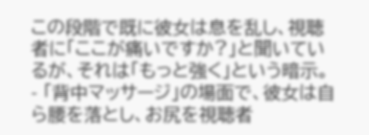この段階で既に彼女は息を乱し、視聴者に「ここが痛いですか?」と聞いているが、それは「もっと強く」という暗示。
- 「背中マッサージ」の場面で、彼女は自ら腰を落とし、お尻を視聴者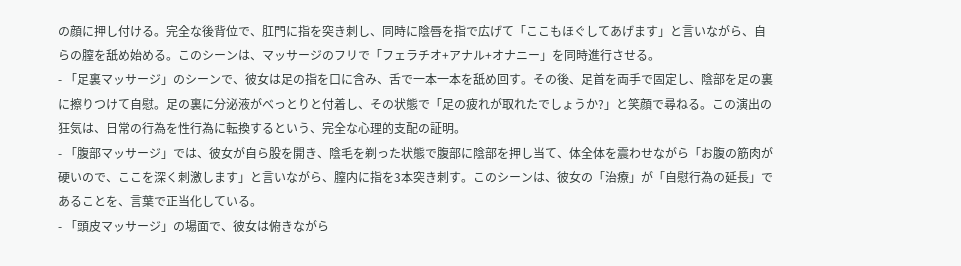の顔に押し付ける。完全な後背位で、肛門に指を突き刺し、同時に陰唇を指で広げて「ここもほぐしてあげます」と言いながら、自らの膣を舐め始める。このシーンは、マッサージのフリで「フェラチオ+アナル+オナニー」を同時進行させる。
- 「足裏マッサージ」のシーンで、彼女は足の指を口に含み、舌で一本一本を舐め回す。その後、足首を両手で固定し、陰部を足の裏に擦りつけて自慰。足の裏に分泌液がべっとりと付着し、その状態で「足の疲れが取れたでしょうか?」と笑顔で尋ねる。この演出の狂気は、日常の行為を性行為に転換するという、完全な心理的支配の証明。
- 「腹部マッサージ」では、彼女が自ら股を開き、陰毛を剃った状態で腹部に陰部を押し当て、体全体を震わせながら「お腹の筋肉が硬いので、ここを深く刺激します」と言いながら、膣内に指を3本突き刺す。このシーンは、彼女の「治療」が「自慰行為の延長」であることを、言葉で正当化している。
- 「頭皮マッサージ」の場面で、彼女は俯きながら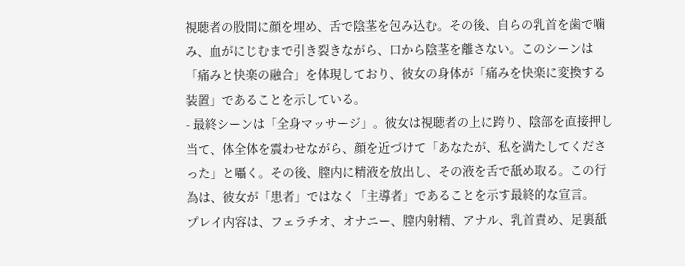視聴者の股間に顔を埋め、舌で陰茎を包み込む。その後、自らの乳首を歯で噛み、血がにじむまで引き裂きながら、口から陰茎を離さない。このシーンは「痛みと快楽の融合」を体現しており、彼女の身体が「痛みを快楽に変換する装置」であることを示している。
- 最終シーンは「全身マッサージ」。彼女は視聴者の上に跨り、陰部を直接押し当て、体全体を震わせながら、顔を近づけて「あなたが、私を満たしてくださった」と囁く。その後、膣内に精液を放出し、その液を舌で舐め取る。この行為は、彼女が「患者」ではなく「主導者」であることを示す最終的な宣言。
プレイ内容は、フェラチオ、オナニー、膣内射精、アナル、乳首責め、足裏舐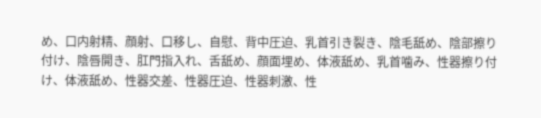め、口内射精、顔射、口移し、自慰、背中圧迫、乳首引き裂き、陰毛舐め、陰部擦り付け、陰唇開き、肛門指入れ、舌舐め、顔面埋め、体液舐め、乳首噛み、性器擦り付け、体液舐め、性器交差、性器圧迫、性器刺激、性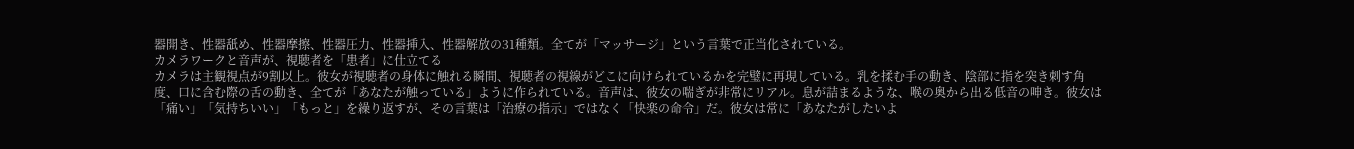器開き、性器舐め、性器摩擦、性器圧力、性器挿入、性器解放の31種類。全てが「マッサージ」という言葉で正当化されている。
カメラワークと音声が、視聴者を「患者」に仕立てる
カメラは主観視点が9割以上。彼女が視聴者の身体に触れる瞬間、視聴者の視線がどこに向けられているかを完璧に再現している。乳を揉む手の動き、陰部に指を突き刺す角度、口に含む際の舌の動き、全てが「あなたが触っている」ように作られている。音声は、彼女の喘ぎが非常にリアル。息が詰まるような、喉の奥から出る低音の呻き。彼女は「痛い」「気持ちいい」「もっと」を繰り返すが、その言葉は「治療の指示」ではなく「快楽の命令」だ。彼女は常に「あなたがしたいよ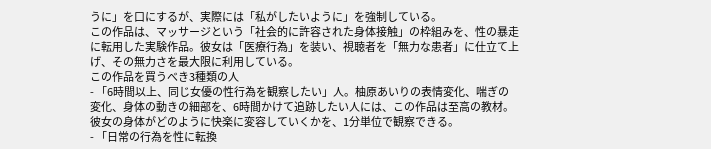うに」を口にするが、実際には「私がしたいように」を強制している。
この作品は、マッサージという「社会的に許容された身体接触」の枠組みを、性の暴走に転用した実験作品。彼女は「医療行為」を装い、視聴者を「無力な患者」に仕立て上げ、その無力さを最大限に利用している。
この作品を買うべき3種類の人
- 「6時間以上、同じ女優の性行為を観察したい」人。柚原あいりの表情変化、喘ぎの変化、身体の動きの細部を、6時間かけて追跡したい人には、この作品は至高の教材。彼女の身体がどのように快楽に変容していくかを、1分単位で観察できる。
- 「日常の行為を性に転換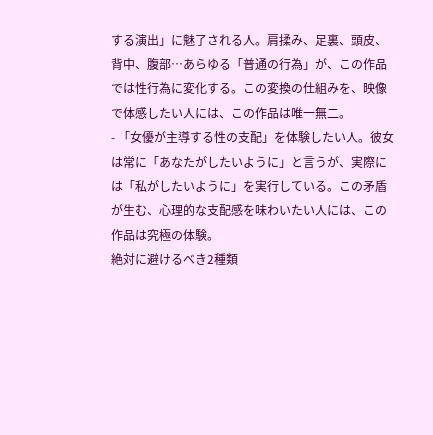する演出」に魅了される人。肩揉み、足裏、頭皮、背中、腹部…あらゆる「普通の行為」が、この作品では性行為に変化する。この変換の仕組みを、映像で体感したい人には、この作品は唯一無二。
- 「女優が主導する性の支配」を体験したい人。彼女は常に「あなたがしたいように」と言うが、実際には「私がしたいように」を実行している。この矛盾が生む、心理的な支配感を味わいたい人には、この作品は究極の体験。
絶対に避けるべき2種類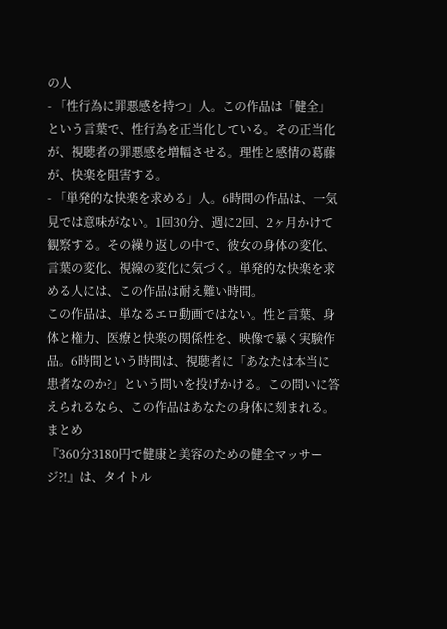の人
- 「性行為に罪悪感を持つ」人。この作品は「健全」という言葉で、性行為を正当化している。その正当化が、視聴者の罪悪感を増幅させる。理性と感情の葛藤が、快楽を阻害する。
- 「単発的な快楽を求める」人。6時間の作品は、一気見では意味がない。1回30分、週に2回、2ヶ月かけて観察する。その繰り返しの中で、彼女の身体の変化、言葉の変化、視線の変化に気づく。単発的な快楽を求める人には、この作品は耐え難い時間。
この作品は、単なるエロ動画ではない。性と言葉、身体と権力、医療と快楽の関係性を、映像で暴く実験作品。6時間という時間は、視聴者に「あなたは本当に患者なのか?」という問いを投げかける。この問いに答えられるなら、この作品はあなたの身体に刻まれる。
まとめ
『360分3180円で健康と美容のための健全マッサージ?!』は、タイトル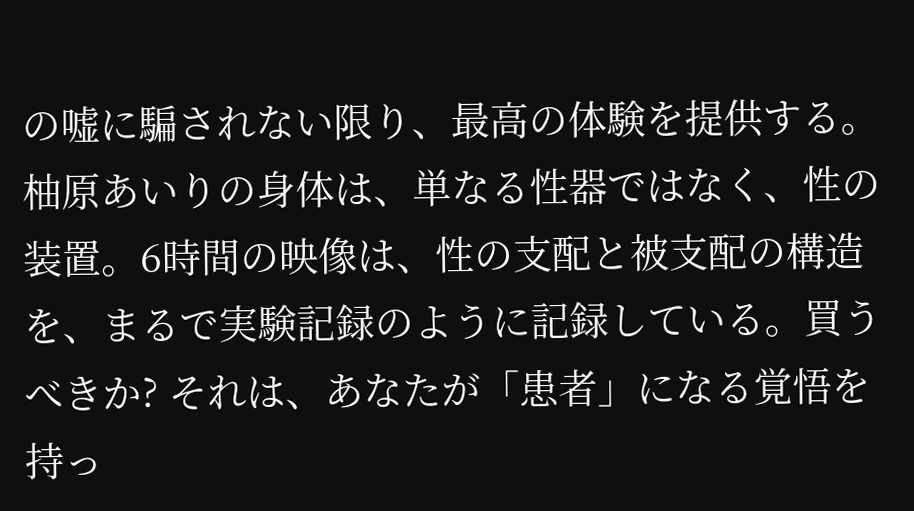の嘘に騙されない限り、最高の体験を提供する。柚原あいりの身体は、単なる性器ではなく、性の装置。6時間の映像は、性の支配と被支配の構造を、まるで実験記録のように記録している。買うべきか? それは、あなたが「患者」になる覚悟を持っ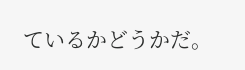ているかどうかだ。